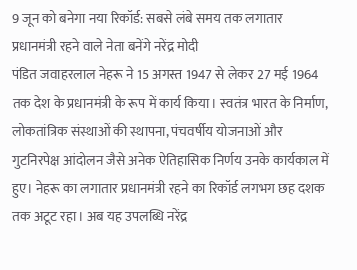9 जून को बनेगा नया रिकॉर्ड: सबसे लंबे समय तक लगातार प्रधानमंत्री रहने वाले नेता बनेंगे नरेंद्र मोदी
पंडित जवाहरलाल नेहरू ने 15 अगस्त 1947 से लेकर 27 मई 1964 तक देश के प्रधानमंत्री के रूप में कार्य किया। स्वतंत्र भारत के निर्माण, लोकतांत्रिक संस्थाओं की स्थापना, पंचवर्षीय योजनाओं और गुटनिरपेक्ष आंदोलन जैसे अनेक ऐतिहासिक निर्णय उनके कार्यकाल में हुए। नेहरू का लगातार प्रधानमंत्री रहने का रिकॉर्ड लगभग छह दशक तक अटूट रहा। अब यह उपलब्धि नरेंद्र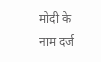मोदी के नाम दर्ज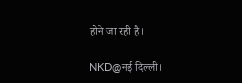होने जा रही है।

NKD@नई दिल्ली।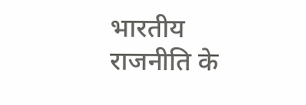भारतीय राजनीति के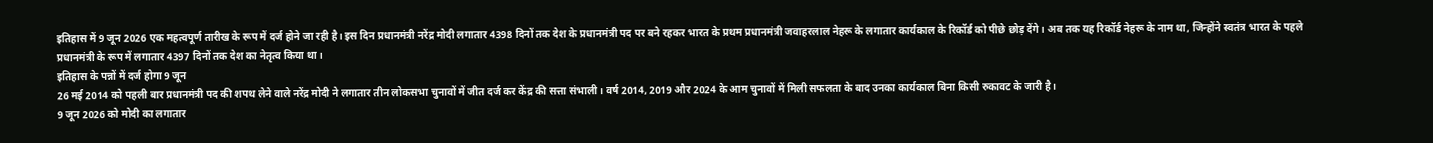इतिहास में 9 जून 2026 एक महत्वपूर्ण तारीख के रूप में दर्ज होने जा रही है। इस दिन प्रधानमंत्री नरेंद्र मोदी लगातार 4398 दिनों तक देश के प्रधानमंत्री पद पर बने रहकर भारत के प्रथम प्रधानमंत्री जवाहरलाल नेहरू के लगातार कार्यकाल के रिकॉर्ड को पीछे छोड़ देंगे। अब तक यह रिकॉर्ड नेहरू के नाम था, जिन्होंने स्वतंत्र भारत के पहले प्रधानमंत्री के रूप में लगातार 4397 दिनों तक देश का नेतृत्व किया था।
इतिहास के पन्नों में दर्ज होगा 9 जून
26 मई 2014 को पहली बार प्रधानमंत्री पद की शपथ लेने वाले नरेंद्र मोदी ने लगातार तीन लोकसभा चुनावों में जीत दर्ज कर केंद्र की सत्ता संभाली। वर्ष 2014, 2019 और 2024 के आम चुनावों में मिली सफलता के बाद उनका कार्यकाल बिना किसी रुकावट के जारी है।
9 जून 2026 को मोदी का लगातार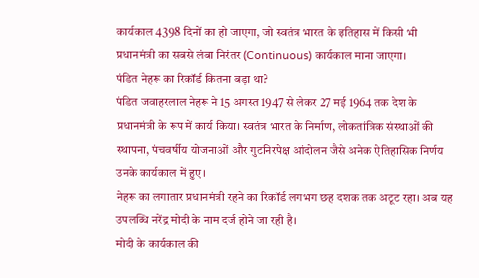कार्यकाल 4398 दिनों का हो जाएगा, जो स्वतंत्र भारत के इतिहास में किसी भी प्रधानमंत्री का सबसे लंबा निरंतर (Continuous) कार्यकाल माना जाएगा।
पंडित नेहरू का रिकॉर्ड कितना बड़ा था?
पंडित जवाहरलाल नेहरू ने 15 अगस्त 1947 से लेकर 27 मई 1964 तक देश के प्रधानमंत्री के रूप में कार्य किया। स्वतंत्र भारत के निर्माण, लोकतांत्रिक संस्थाओं की स्थापना, पंचवर्षीय योजनाओं और गुटनिरपेक्ष आंदोलन जैसे अनेक ऐतिहासिक निर्णय उनके कार्यकाल में हुए।
नेहरू का लगातार प्रधानमंत्री रहने का रिकॉर्ड लगभग छह दशक तक अटूट रहा। अब यह उपलब्धि नरेंद्र मोदी के नाम दर्ज होने जा रही है।
मोदी के कार्यकाल की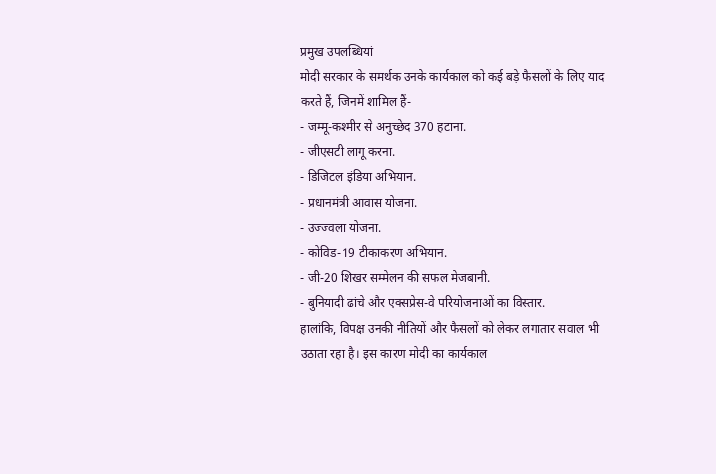प्रमुख उपलब्धियां
मोदी सरकार के समर्थक उनके कार्यकाल को कई बड़े फैसलों के लिए याद करते हैं, जिनमें शामिल हैं-
- जम्मू-कश्मीर से अनुच्छेद 370 हटाना.
- जीएसटी लागू करना.
- डिजिटल इंडिया अभियान.
- प्रधानमंत्री आवास योजना.
- उज्ज्वला योजना.
- कोविड-19 टीकाकरण अभियान.
- जी-20 शिखर सम्मेलन की सफल मेजबानी.
- बुनियादी ढांचे और एक्सप्रेस-वे परियोजनाओं का विस्तार.
हालांकि, विपक्ष उनकी नीतियों और फैसलों को लेकर लगातार सवाल भी उठाता रहा है। इस कारण मोदी का कार्यकाल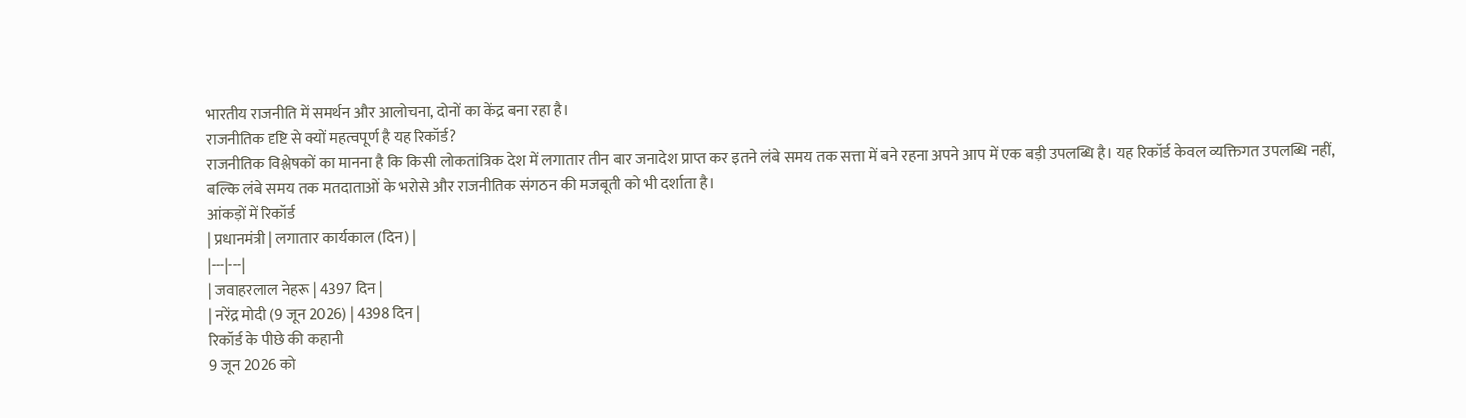भारतीय राजनीति में समर्थन और आलोचना, दोनों का केंद्र बना रहा है।
राजनीतिक दृष्टि से क्यों महत्वपूर्ण है यह रिकॉर्ड?
राजनीतिक विश्लेषकों का मानना है कि किसी लोकतांत्रिक देश में लगातार तीन बार जनादेश प्राप्त कर इतने लंबे समय तक सत्ता में बने रहना अपने आप में एक बड़ी उपलब्धि है। यह रिकॉर्ड केवल व्यक्तिगत उपलब्धि नहीं, बल्कि लंबे समय तक मतदाताओं के भरोसे और राजनीतिक संगठन की मजबूती को भी दर्शाता है।
आंकड़ों में रिकॉर्ड
| प्रधानमंत्री | लगातार कार्यकाल (दिन) |
|---|---|
| जवाहरलाल नेहरू | 4397 दिन |
| नरेंद्र मोदी (9 जून 2026) | 4398 दिन |
रिकॉर्ड के पीछे की कहानी
9 जून 2026 को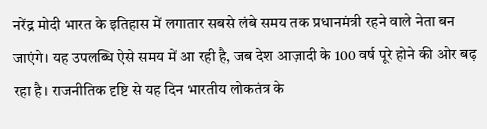नरेंद्र मोदी भारत के इतिहास में लगातार सबसे लंबे समय तक प्रधानमंत्री रहने वाले नेता बन जाएंगे। यह उपलब्धि ऐसे समय में आ रही है, जब देश आज़ादी के 100 वर्ष पूरे होने की ओर बढ़ रहा है। राजनीतिक दृष्टि से यह दिन भारतीय लोकतंत्र के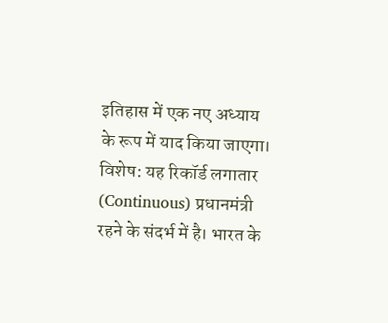इतिहास में एक नए अध्याय के रूप में याद किया जाएगा।
विशेष: यह रिकॉर्ड लगातार (Continuous) प्रधानमंत्री रहने के संदर्भ में है। भारत के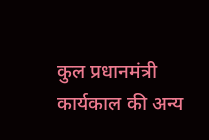कुल प्रधानमंत्री कार्यकाल की अन्य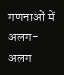गणनाओं में अलग-अलग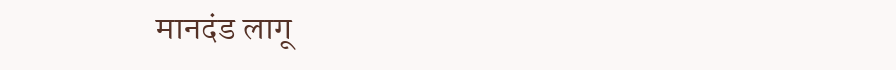मानदंड लागू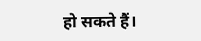हो सकते हैं।